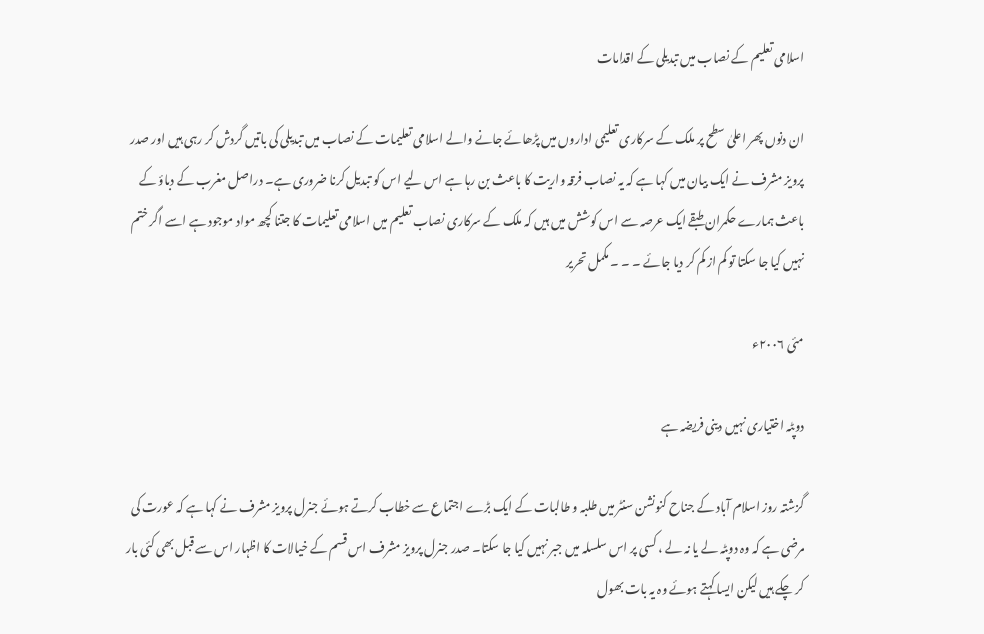اسلامی تعلیم کے نصاب میں تبدیلی کے اقدامات

ان دنوں پھر اعلیٰ سطح پر ملک کے سرکاری تعلیمی اداروں میں پڑھائے جانے والے اسلامی تعلیمات کے نصاب میں تبدیلی کی باتیں گردش کر رہی ہیں اور صدر پرویز مشرف نے ایک بیان میں کہا ہے کہ یہ نصاب فرقہ واریت کا باعث بن رہا ہے اس لیے اس کو تبدیل کرنا ضروری ہے۔ دراصل مغرب کے دباؤ کے باعث ہمارے حکمران طبقے ایک عرصہ سے اس کوشش میں ہیں کہ ملک کے سرکاری نصاب تعلیم میں اسلامی تعلیمات کا جتنا کچھ مواد موجود ہے اسے اگر ختم نہیں کیا جا سکتا تو کم از کم کر دیا جائے ۔ ۔ ۔ مکمل تحریر

مئی ۲۰۰۶ء

دوپٹہ اختیاری نہیں دینی فریضہ ہے

گزشتہ روز اسلام آباد کے جناح کنونشن سنٹر میں طلبہ و طالبات کے ایک بڑے اجتماع سے خطاب کرتے ہوئے جنرل پرویز مشرف نے کہا ہے کہ عورت کی مرضی ہے کہ وہ دوپٹہ لے یا نہ لے ، کسی پر اس سلسلہ میں جبر نہیں کیا جا سکتا۔ صدر جنرل پرویز مشرف اس قسم کے خیالات کا اظہار اس سے قبل بھی کئی بار کر چکے ہیں لیکن ایسا کہتے ہوئے وہ یہ بات بھول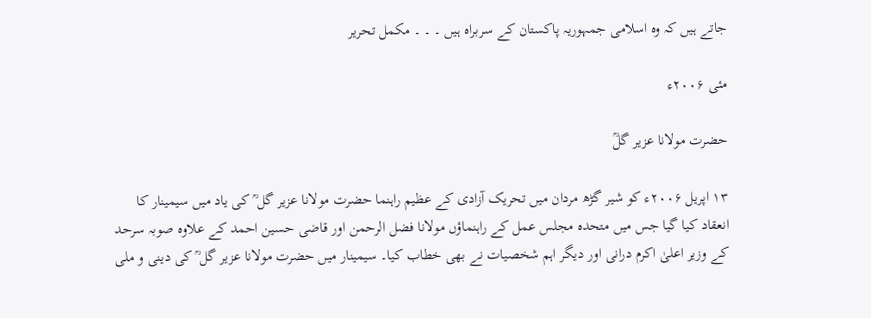جاتے ہیں کہ وہ اسلامی جمہوریہ پاکستان کے سربراہ ہیں ۔ ۔ ۔ مکمل تحریر

مئی ۲۰۰۶ء

حضرت مولانا عزیر گلؒ

۱۳ اپریل ۲۰۰۶ء کو شیر گڑھ مردان میں تحریک آزادی کے عظیم راہنما حضرت مولانا عزیر گل ؒ کی یاد میں سیمینار کا انعقاد کیا گیا جس میں متحدہ مجلس عمل کے راہنماؤں مولانا فضل الرحمن اور قاضی حسین احمد کے علاوہ صوبہ سرحد کے وزیر اعلیٰ اکرم درانی اور دیگر اہم شخصیات نے بھی خطاب کیا۔ سیمینار میں حضرت مولانا عزیر گل ؒ کی دینی و ملی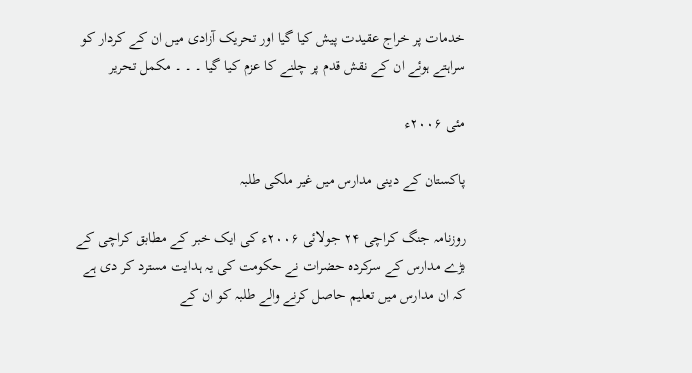خدمات پر خراج عقیدت پیش کیا گیا اور تحریک آزادی میں ان کے کردار کو سراہتے ہوئے ان کے نقش قدم پر چلنے کا عزم کیا گیا ۔ ۔ ۔ مکمل تحریر

مئی ۲۰۰۶ء

پاکستان کے دینی مدارس میں غیر ملکی طلبہ

روزنامہ جنگ کراچی ۲۴ جولائی ۲۰۰۶ء کی ایک خبر کے مطابق کراچی کے بڑے مدارس کے سرکردہ حضرات نے حکومت کی یہ ہدایت مسترد کر دی ہے کہ ان مدارس میں تعلیم حاصل کرنے والے طلبہ کو ان کے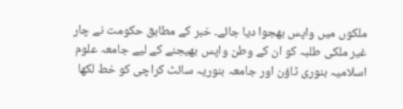ملکوں میں واپس بھجوا دیا جائے۔ خبر کے مطابق حکومت نے چار غیر ملکی طلبہ کو ان کے وطن واپس بھیجنے کے لیے جامعہ علوم اسلامیہ بنوری ٹاؤن اور جامعہ بنوریہ سائٹ کراچی کو خط لکھا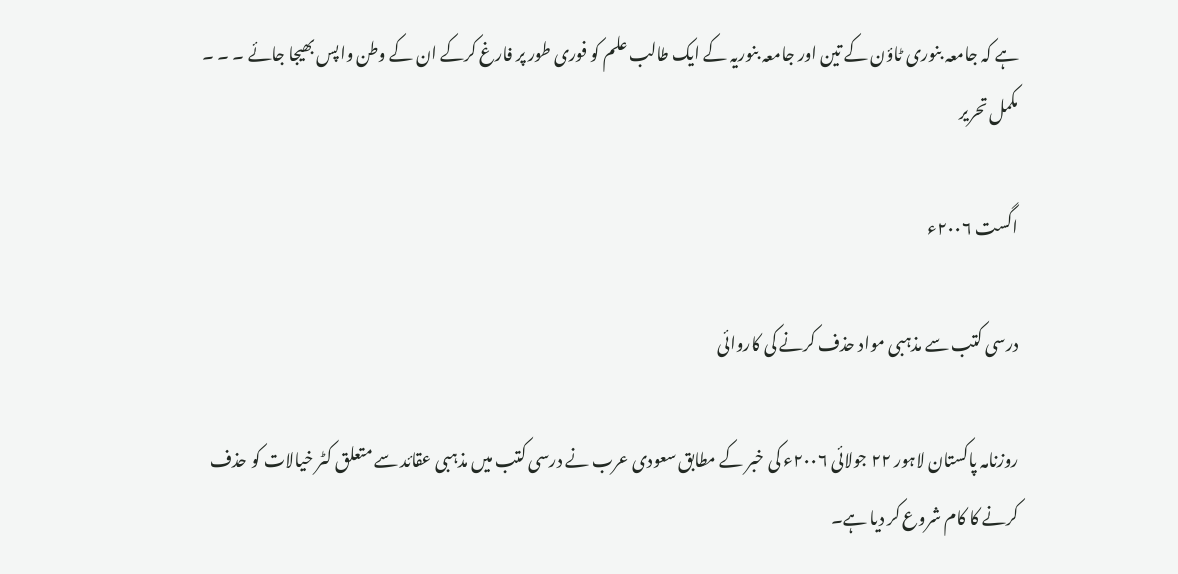ہے کہ جامعہ بنوری ٹاؤن کے تین اور جامعہ بنوریہ کے ایک طالب علم کو فوری طور پر فارغ کرکے ان کے وطن واپس بھیجا جائے ۔ ۔ ۔ مکمل تحریر

اگست ۲۰۰۶ء

درسی کتب سے مذہبی مواد حذف کرنے کی کاروائی

روزنامہ پاکستان لاہور ۲۲ جولائی ۲۰۰۶ء کی خبر کے مطابق سعودی عرب نے درسی کتب میں مذہبی عقائد سے متعلق کٹر خیالات کو حذف کرنے کا کام شروع کر دیا ہے۔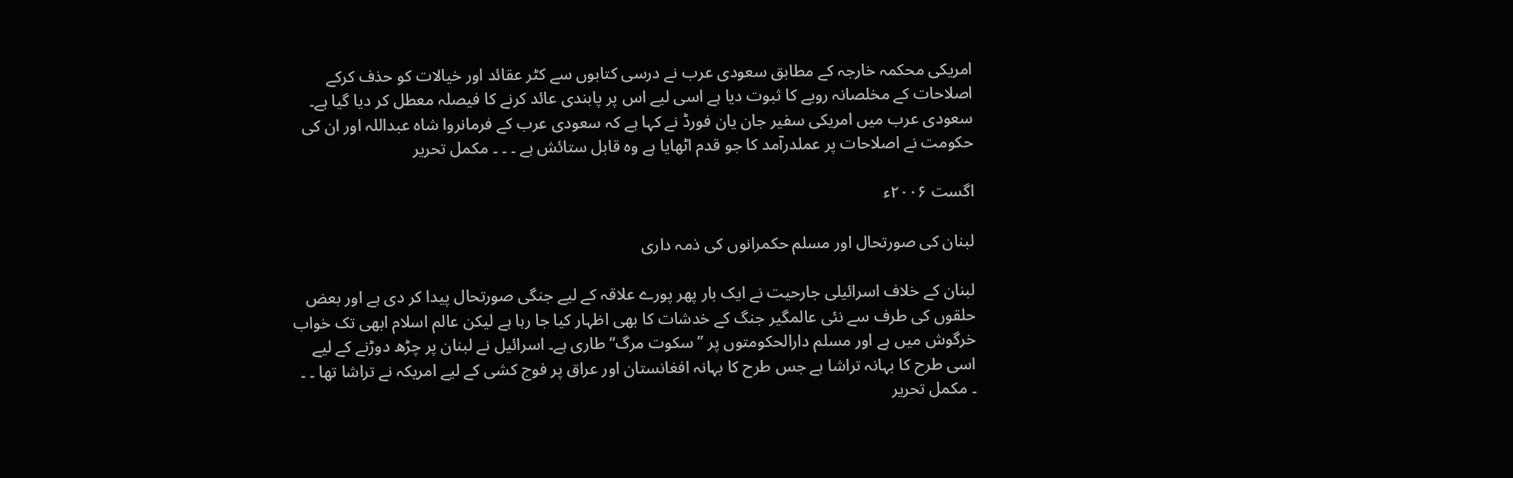امریکی محکمہ خارجہ کے مطابق سعودی عرب نے درسی کتابوں سے کٹر عقائد اور خیالات کو حذف کرکے اصلاحات کے مخلصانہ رویے کا ثبوت دیا ہے اسی لیے اس پر پابندی عائد کرنے کا فیصلہ معطل کر دیا گیا ہے۔ سعودی عرب میں امریکی سفیر جان یان فورڈ نے کہا ہے کہ سعودی عرب کے فرمانروا شاہ عبداللہ اور ان کی حکومت نے اصلاحات پر عملدرآمد کا جو قدم اٹھایا ہے وہ قابل ستائش ہے ۔ ۔ ۔ مکمل تحریر

اگست ۲۰۰۶ء

لبنان کی صورتحال اور مسلم حکمرانوں کی ذمہ داری

لبنان کے خلاف اسرائیلی جارحیت نے ایک بار پھر پورے علاقہ کے لیے جنگی صورتحال پیدا کر دی ہے اور بعض حلقوں کی طرف سے نئی عالمگیر جنگ کے خدشات کا بھی اظہار کیا جا رہا ہے لیکن عالم اسلام ابھی تک خواب خرگوش میں ہے اور مسلم دارالحکومتوں پر ’’سکوت مرگ‘‘ طاری ہے۔ اسرائیل نے لبنان پر چڑھ دوڑنے کے لیے اسی طرح کا بہانہ تراشا ہے جس طرح کا بہانہ افغانستان اور عراق پر فوج کشی کے لیے امریکہ نے تراشا تھا ۔ ۔ ۔ مکمل تحریر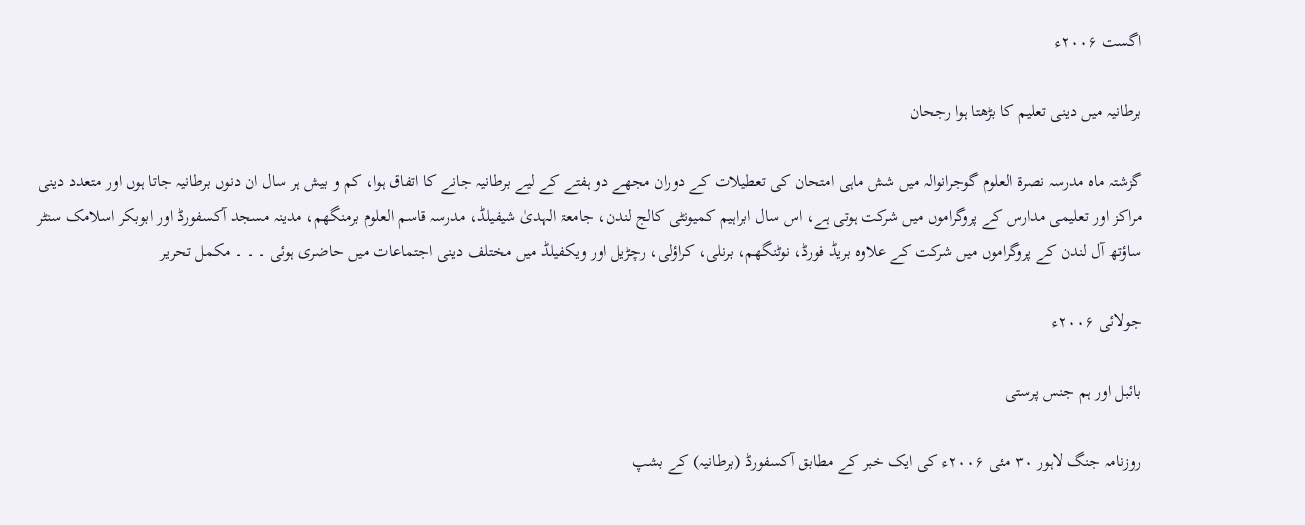اگست ۲۰۰۶ء

برطانیہ میں دینی تعلیم کا بڑھتا ہوا رجحان

گزشتہ ماہ مدرسہ نصرۃ العلوم گوجرانوالہ میں شش ماہی امتحان کی تعطیلات کے دوران مجھے دو ہفتے کے لیے برطانیہ جانے کا اتفاق ہوا، کم و بیش ہر سال ان دنوں برطانیہ جاتا ہوں اور متعدد دینی مراکز اور تعلیمی مدارس کے پروگراموں میں شرکت ہوتی ہے، اس سال ابراہیم کمیونٹی کالج لندن، جامعۃ الہدیٰ شیفیلڈ، مدرسہ قاسم العلوم برمنگھم، مدینہ مسجد آکسفورڈ اور ابوبکر اسلامک سنٹر ساؤتھ آل لندن کے پروگراموں میں شرکت کے علاوہ بریڈ فورڈ، نوٹنگھم، برنلی، کراؤلی، رچڑیل اور ویکفیلڈ میں مختلف دینی اجتماعات میں حاضری ہوئی ۔ ۔ ۔ مکمل تحریر

جولائی ۲۰۰۶ء

بائبل اور ہم جنس پرستی

روزنامہ جنگ لاہور ۳۰ مئی ۲۰۰۶ء کی ایک خبر کے مطابق آکسفورڈ (برطانیہ) کے بشپ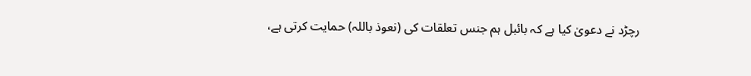رچڑد نے دعویٰ کیا ہے کہ بائبل ہم جنس تعلقات کی (نعوذ باللہ) حمایت کرتی ہے،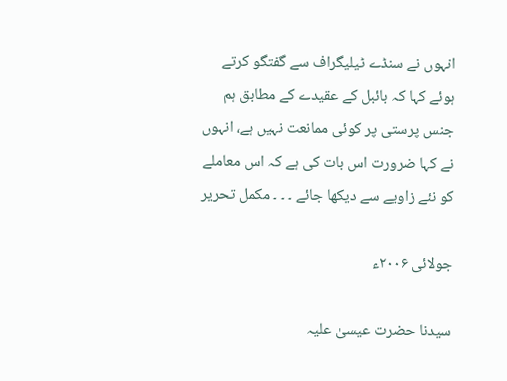انہوں نے سنڈے ٹیلیگراف سے گفتگو کرتے ہوئے کہا کہ بائبل کے عقیدے کے مطابق ہم جنس پرستی پر کوئی ممانعت نہیں ہے، انہوں نے کہا ضرورت اس بات کی ہے کہ اس معاملے کو نئے زاویے سے دیکھا جائے ۔ ۔ ۔ مکمل تحریر

جولائی ۲۰۰۶ء

سیدنا حضرت عیسیٰ علیہ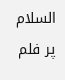السلام پر فلم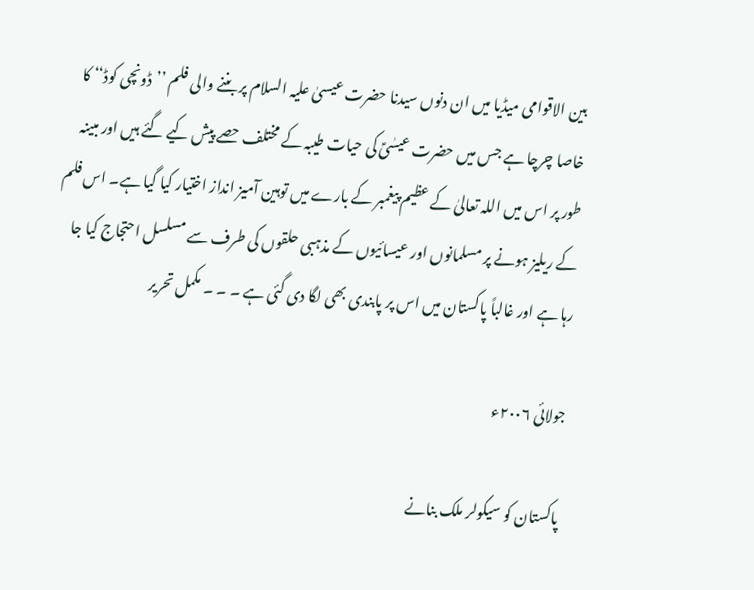بین الاقوامی میڈیا میں ان دنوں سیدنا حضرت عیسیٰ علیہ السلام پر بننے والی فلم ’’ڈونچی کوڈ‘‘ کا خاصا چرچا ہے جس میں حضرت عیسٰیؑ کی حیات طیبہ کے مختلف حصے پیش کیے گئے ہیں اور مبینہ طور پر اس میں اللہ تعالیٰ کے عظیم پیغمبر کے بارے میں توہین آمیز انداز اختیار کیا گیا ہے۔ اس فلم کے ریلیز ہونے پر مسلمانوں اور عیسائیوں کے مذہبی حلقوں کی طرف سے مسلسل احتجاج کیا جا رہا ہے اور غالباً پاکستان میں اس پر پابندی بھی لگا دی گئی ہے ۔ ۔ ۔ مکمل تحریر

جولائی ۲۰۰۶ء

پاکستان کو سیکولر ملک بنانے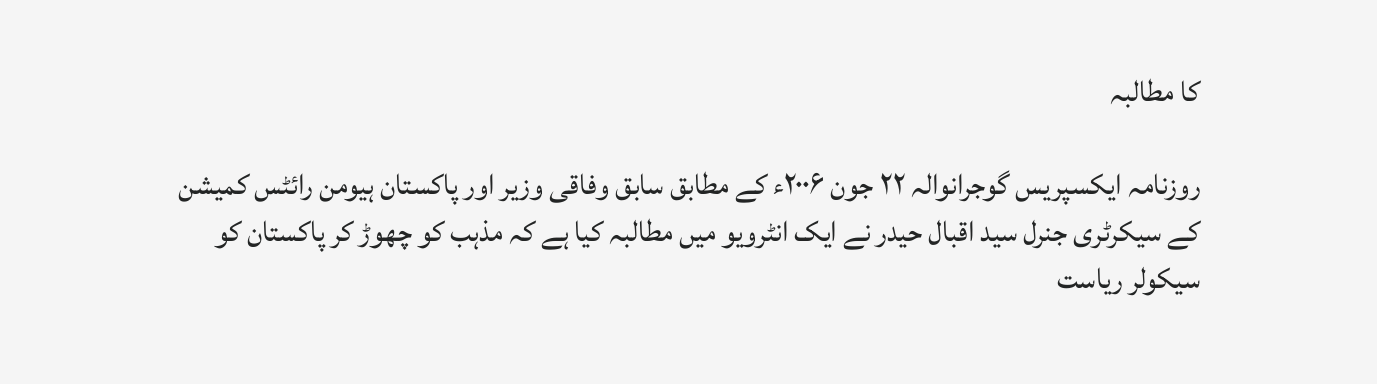کا مطالبہ

روزنامہ ایکسپریس گوجرانوالہ ۲۲ جون ۲۰۰۶ء کے مطابق سابق وفاقی وزیر اور پاکستان ہیومن رائٹس کمیشن کے سیکرٹری جنرل سید اقبال حیدر نے ایک انٹرویو میں مطالبہ کیا ہے کہ مذہب کو چھوڑ کر پاکستان کو سیکولر ریاست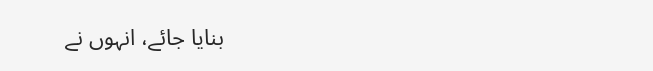بنایا جائے، انہوں نے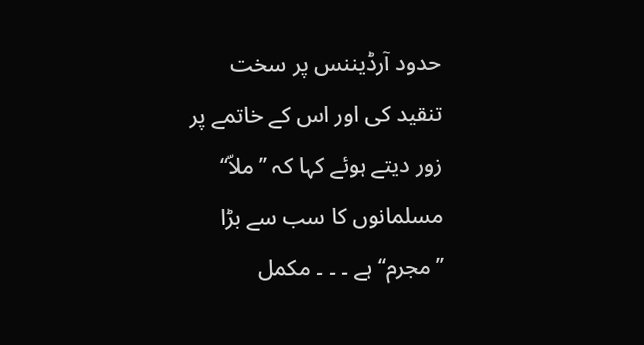حدود آرڈیننس پر سخت تنقید کی اور اس کے خاتمے پر زور دیتے ہوئے کہا کہ ’’ملاّ‘‘ مسلمانوں کا سب سے بڑا ’’مجرم‘‘ ہے ۔ ۔ ۔ مکمل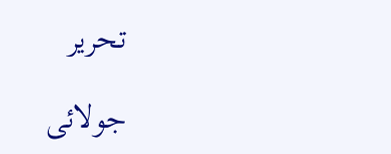تحریر

جولائی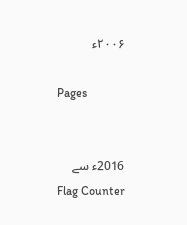۲۰۰۶ء

Pages


2016ء سے
Flag Counter